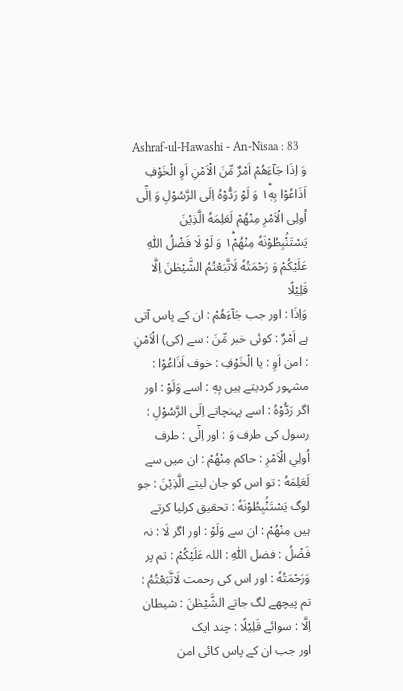Ashraf-ul-Hawashi - An-Nisaa : 83
وَ اِذَا جَآءَهُمْ اَمْرٌ مِّنَ الْاَمْنِ اَوِ الْخَوْفِ اَذَاعُوْا بِهٖ١ؕ وَ لَوْ رَدُّوْهُ اِلَى الرَّسُوْلِ وَ اِلٰۤى اُولِی الْاَمْرِ مِنْهُمْ لَعَلِمَهُ الَّذِیْنَ یَسْتَنْۢبِطُوْنَهٗ مِنْهُمْ١ؕ وَ لَوْ لَا فَضْلُ اللّٰهِ عَلَیْكُمْ وَ رَحْمَتُهٗ لَاتَّبَعْتُمُ الشَّیْطٰنَ اِلَّا قَلِیْلًا
وَاِذَا : اور جب جَآءَھُمْ : ان کے پاس آتی ہے اَمْرٌ : کوئی خبر مِّنَ : سے (کی) الْاَمْنِ : امن اَوِ : یا الْخَوْفِ : خوف اَذَاعُوْا : مشہور کردیتے ہیں بِهٖ : اسے وَلَوْ : اور اگر رَدُّوْهُ : اسے پہنچاتے اِلَى الرَّسُوْلِ : رسول کی طرف وَ : اور اِلٰٓى : طرف اُولِي الْاَمْرِ : حاکم مِنْھُمْ : ان میں سے لَعَلِمَهُ : تو اس کو جان لیتے الَّذِيْنَ : جو لوگ يَسْتَنْۢبِطُوْنَهٗ : تحقیق کرلیا کرتے ہیں مِنْھُمْ : ان سے وَلَوْ : اور اگر لَا : نہ فَضْلُ : فضل اللّٰهِ : اللہ عَلَيْكُمْ : تم پر وَرَحْمَتُهٗ : اور اس کی رحمت لَاتَّبَعْتُمُ : تم پیچھے لگ جاتے الشَّيْطٰنَ : شیطان اِلَّا : سوائے قَلِيْلًا : چند ایک
اور جب ان کے پاس کائی امن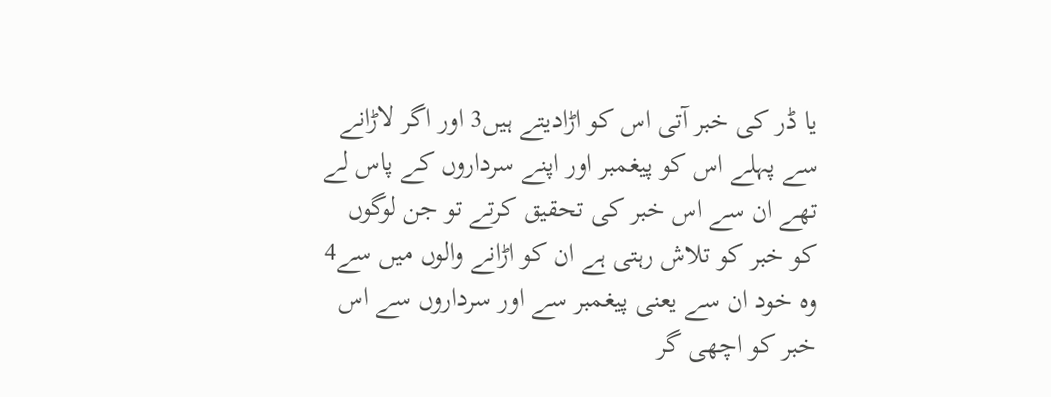یا ڈر کی خبر آتی اس کو اڑادیتے ہیں3 اور اگر لاڑانے سے پہلے اس کو پیغمبر اور اپنے سرداروں کے پاس لے تھے ان سے اس خبر کی تحقیق کرتے تو جن لوگوں کو خبر کو تلاش رہتی ہے ان کو اڑانے والوں میں سے4 وہ خود ان سے یعنی پیغمبر سے اور سرداروں سے اس خبر کو اچھی گر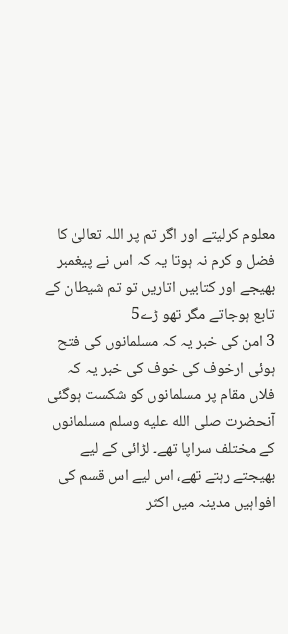معلوم کرلیتے اور اگر تم پر اللہ تعالیٰ کا فضل و کرم نہ ہوتا یہ کہ اس نے پیغمبر بھیجے اور کتابیں اتاریں تو تم شیطان کے تابع ہوجاتے مگر تھو ڑے5
3 امن کی خبر یہ کہ مسلمانوں کی فتح ہوئی ارخوف کی خوف کی خبر یہ کہ فلاں مقام پر مسلمانوں کو شکست ہوگئی آنحضرت صلى الله عليه وسلم مسلمانوں کے مختلف سراپا تھے۔ لڑائی کے لیے بھیجتے رہتے تھے، اس لیے اس قسم کی افواہیں مدینہ میں اکثر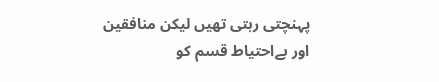پہنچتی رہتی تھیں لیکن منافقین اور بےاحتیاط قسم کو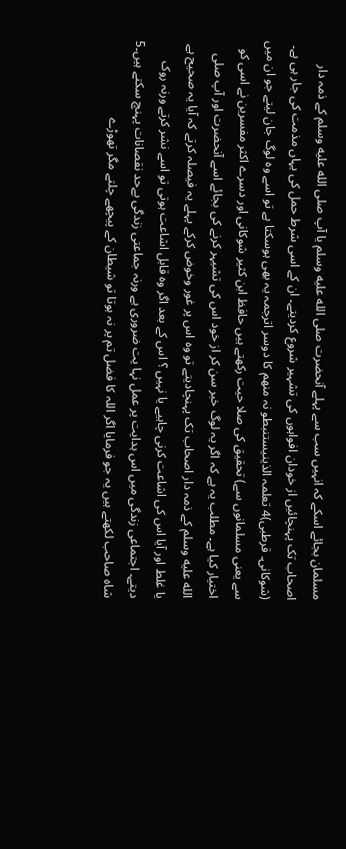مسلمان بجائے اسکے کہ انہیں سب سے پہلے آنحضرت صلى الله عليه وسلم یا آپ صلى الله عليه وسلم کے ذمہ دار اصحاب تک پہنچائیں از خودان افواہوں کی تشہیر شروع کردیتے۔ ان کے اسی شرط حمل کی یہاں مذمت کی جار ہی ہے۔ (شوکانی۔ قرطبی)4 تعلمہ الذینیستنبطو نہ منھم کا دوسر اترجمہ یہ بھی ہوسکتا ہے تو اسے وہ لوگ جان لیتے جو ان میں سے یعنی مسلمانوں سے) تحقیق کی صلا حیت رکھتے ہیں حافظ ابن کثیر شوکانی اور دسرے اکثر مفسرین نے اسی کو اختیار کیا ہے۔ مطلب یہ ہے کہ اگر یہ لوگ خبر سن کر از خود اس کی تشیہر کرنے کی بجائے اسے آنحضرت اور آپ صلى الله عليه وسلم کے ذمہ دار اصحاب تک پہنچادیتے تو وہ اس پر غور وخوض کرکے پہلے یہ فیصلہ کرتے کہ آیا یہ صحیح ہے یا غلط اور آیا اس کی اشاعت کرنی چاہیے یا نہیں ؟ اس کے بعد اگر وہ قابل اشاعت ہوتی تو اسے نشر کرتے ورنہ روک دیتے۔ اجتماعی زندگی میں اس ہدایت پر عمل نہا یت ضروری ہے ورنہ جماعتی زندگی بےحد نقصانات پہنچ سکتے ہیں۔5 شاہ صاحب لکھتے ہیں یہ جو فرمایا اگر اللہ کا فضل تم پر نہ ہوتا تو شیطان کے پیچھے چلتے مگر تھوڑے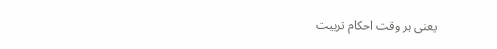یعنی ہر وقت احکام تربیت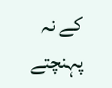کے نہ پہنچتے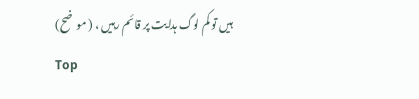ہیں تو کم لوگ ہدایت پر قائم رہیں ، ( موضح)
Top